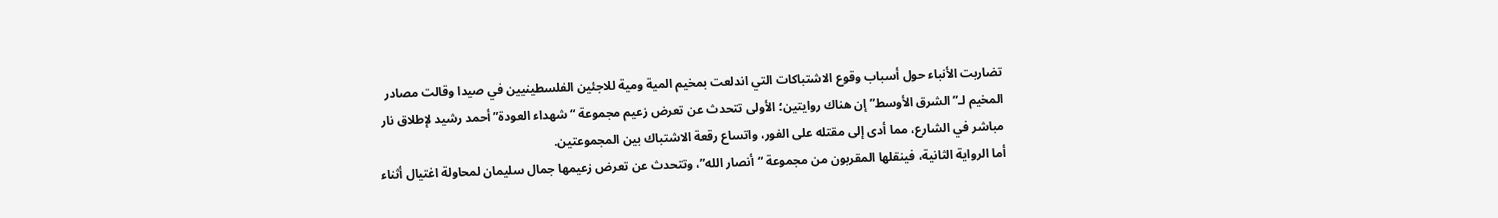تضاربت الأنباء حول أسباب وقوع الاشتباكات التي اندلعت بمخيم المية ومية للاجئين الفلسطينيين في صيدا وقالت مصادر المخيم لـ”الشرق الأوسط” إن هناك روايتين؛ الأولى تتحدث عن تعرض زعيم مجموعة “شهداء العودة” أحمد رشيد لإطلاق نار مباشر في الشارع، مما أدى إلى مقتله على الفور، واتساع رقعة الاشتباك بين المجموعتين.
أما الرواية الثانية، فينقلها المقربون من مجموعة “أنصار الله”، وتتحدث عن تعرض زعيمها جمال سليمان لمحاولة اغتيال أثناء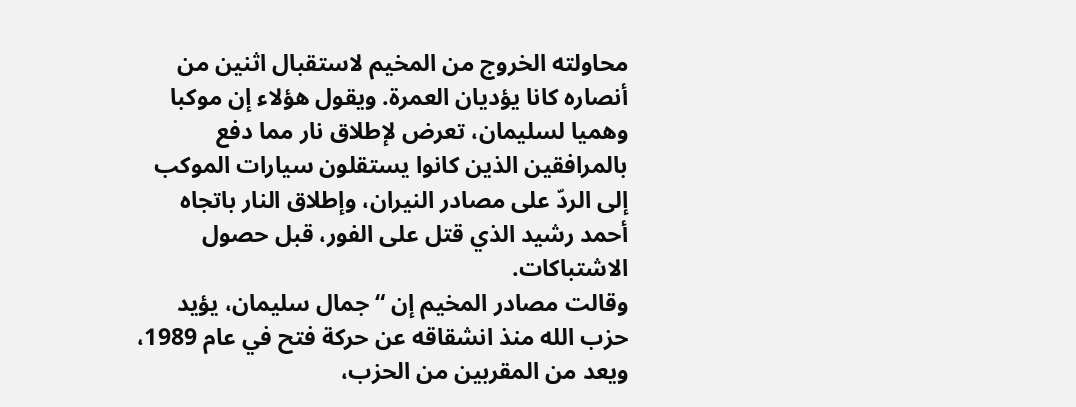محاولته الخروج من المخيم لاستقبال اثنين من أنصاره كانا يؤديان العمرة. ويقول هؤلاء إن موكبا وهميا لسليمان، تعرض لإطلاق نار مما دفع بالمرافقين الذين كانوا يستقلون سيارات الموكب إلى الردّ على مصادر النيران، وإطلاق النار باتجاه أحمد رشيد الذي قتل على الفور، قبل حصول الاشتباكات.
وقالت مصادر المخيم إن “جمال سليمان، يؤيد حزب الله منذ انشقاقه عن حركة فتح في عام 1989، ويعد من المقربين من الحزب،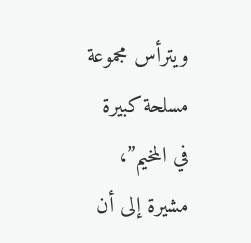ويترأس مجموعة مسلحة كبيرة في المخيم”، مشيرة إلى أن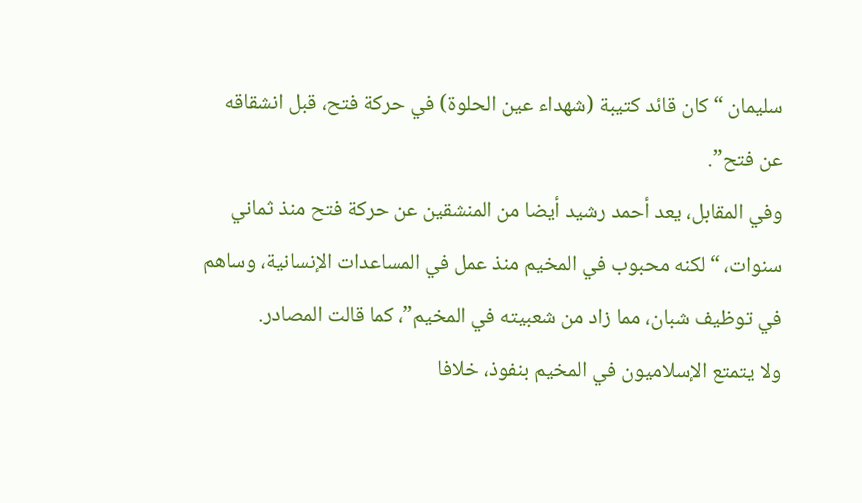سليمان “كان قائد كتيبة (شهداء عين الحلوة) في حركة فتح، قبل انشقاقه عن فتح”.
وفي المقابل، يعد أحمد رشيد أيضا من المنشقين عن حركة فتح منذ ثماني سنوات، “لكنه محبوب في المخيم منذ عمل في المساعدات الإنسانية، وساهم في توظيف شبان، مما زاد من شعبيته في المخيم”، كما قالت المصادر.
ولا يتمتع الإسلاميون في المخيم بنفوذ، خلافا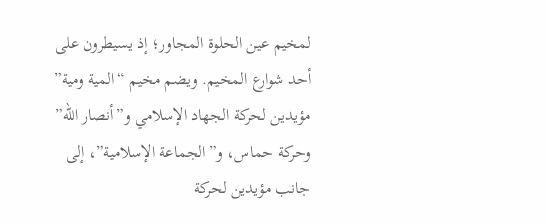لمخيم عين الحلوة المجاور؛ إذ يسيطرون على أحد شوارع المخيم. ويضم مخيم “المية ومية” مؤيدين لحركة الجهاد الإسلامي و”أنصار الله” وحركة حماس، و”الجماعة الإسلامية”، إلى جانب مؤيدين لحركة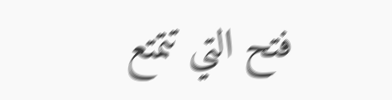فتح التي تتمتع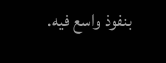بنفوذ واسع فيه.